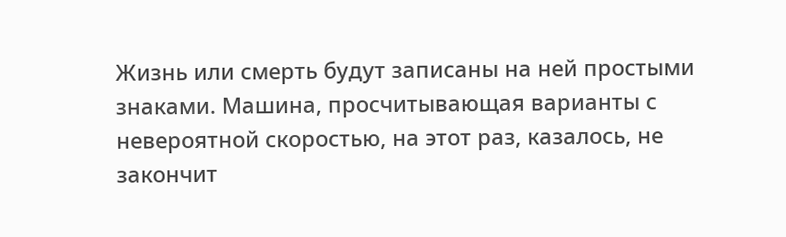Жизнь или смерть будут записаны на ней простыми знаками. Машина, просчитывающая варианты с невероятной скоростью, на этот раз, казалось, не закончит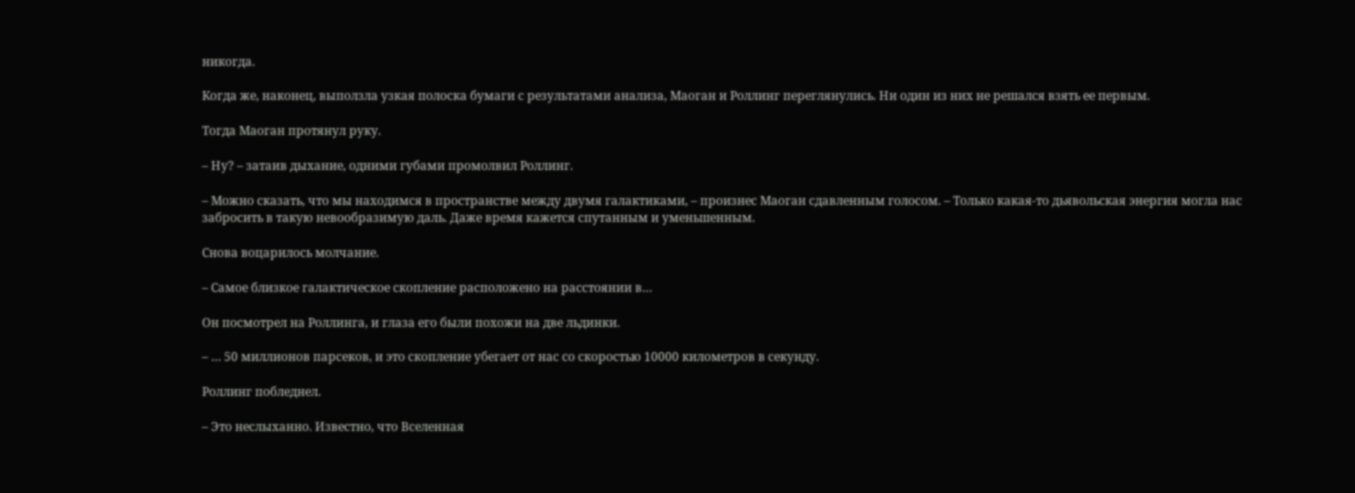никогда.

Когда же, наконец, выползла узкая полоска бумаги с результатами анализа, Маоган и Роллинг переглянулись. Ни один из них не решался взять ее первым.

Тогда Маоган протянул руку.

– Ну? – затаив дыхание, одними губами промолвил Роллинг.

– Можно сказать, что мы находимся в пространстве между двумя галактиками, – произнес Маоган сдавленным голосом. – Только какая-то дьявольская энергия могла нас забросить в такую невообразимую даль. Даже время кажется спутанным и уменьшенным.

Снова воцарилось молчание.

– Самое близкое галактическое скопление расположено на расстоянии в…

Он посмотрел на Роллинга, и глаза его были похожи на две льдинки.

– … 50 миллионов парсеков, и это скопление убегает от нас со скоростью 10000 километров в секунду.

Роллинг побледнел.

– Это неслыханно. Известно, что Вселенная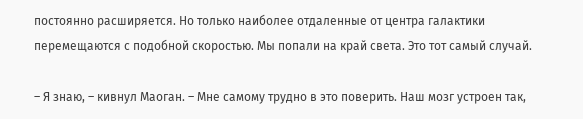постоянно расширяется. Но только наиболее отдаленные от центра галактики перемещаются с подобной скоростью. Мы попали на край света. Это тот самый случай.

– Я знаю, – кивнул Маоган. – Мне самому трудно в это поверить. Наш мозг устроен так,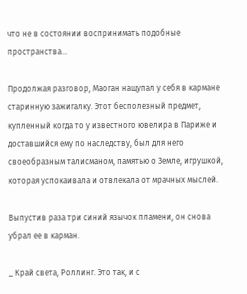что не в состоянии воспринимать подобные пространства…

Продолжая разговор, Маоган нащупал у себя в кармане старинную зажигалку. Этот бесполезный предмет, купленный когда то у известного ювелира в Париже и доставшийся ему по наследству, был для него своеобразным талисманом, памятью о Земле, игрушкой, которая успокаивала и отвлекала от мрачных мыслей.

Выпустив раза три синий язычок пламени, он снова убрал ее в карман.

_ Край света, Роллинг. Это так, и с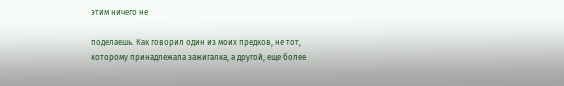этим ничего не

поделаешь. Как говорил один из моих предков, не тот, которому принадлежала зажигалка, а другой, еще более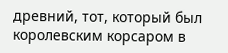древний, тот, который был королевским корсаром в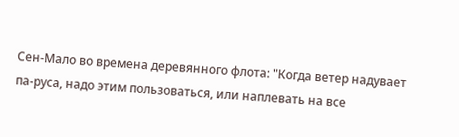Сен-Мало во времена деревянного флота: "Когда ветер надувает па-pусa, надо этим пользоваться, или наплевать на все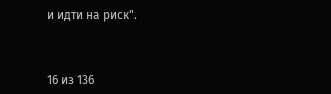и идти на риск".



16 из 136